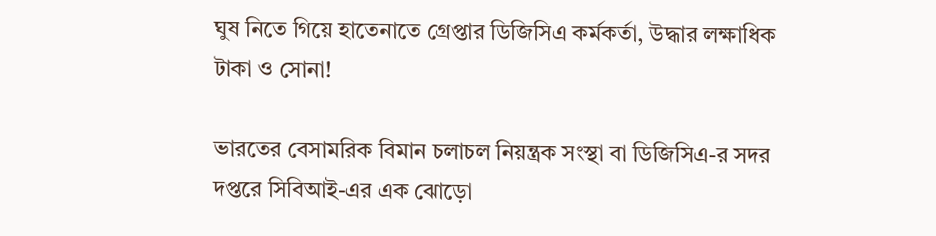ঘুষ নিতে গিয়ে হাতেনাতে গ্রেপ্তার ডিজিসিএ কর্মকর্তা, উদ্ধার লক্ষাধিক টাকা ও সোনা!

ভারতের বেসামরিক বিমান চলাচল নিয়ন্ত্রক সংস্থা বা ডিজিসিএ-র সদর দপ্তরে সিবিআই-এর এক ঝোড়ো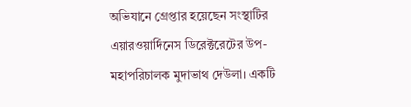অভিযানে গ্রেপ্তার হয়েছেন সংস্থাটির এয়ারওয়ার্দিনেস ডিরেক্টরেটের উপ-মহাপরিচালক মুদাভাথ দেউলা। একটি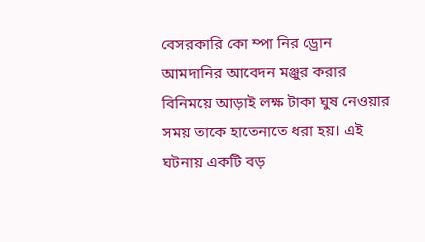বেসরকারি কো ম্পা নির ড্রোন আমদানির আবেদন মঞ্জুর করার বিনিময়ে আড়াই লক্ষ টাকা ঘুষ নেওয়ার সময় তাকে হাতেনাতে ধরা হয়। এই ঘটনায় একটি বড়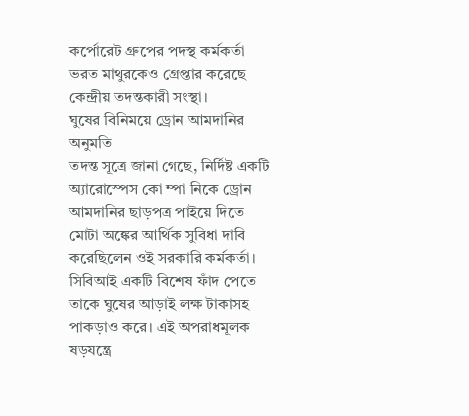কর্পোরেট গ্রুপের পদস্থ কর্মকর্তা ভরত মাথুরকেও গ্রেপ্তার করেছে কেন্দ্রীয় তদন্তকারী সংস্থা।
ঘুষের বিনিময়ে ড্রোন আমদানির অনুমতি
তদন্ত সূত্রে জানা গেছে, নির্দিষ্ট একটি অ্যারোস্পেস কো ম্পা নিকে ড্রোন আমদানির ছাড়পত্র পাইয়ে দিতে মোটা অঙ্কের আর্থিক সুবিধা দাবি করেছিলেন ওই সরকারি কর্মকর্তা। সিবিআই একটি বিশেষ ফাঁদ পেতে তাকে ঘুষের আড়াই লক্ষ টাকাসহ পাকড়াও করে। এই অপরাধমূলক ষড়যন্ত্রে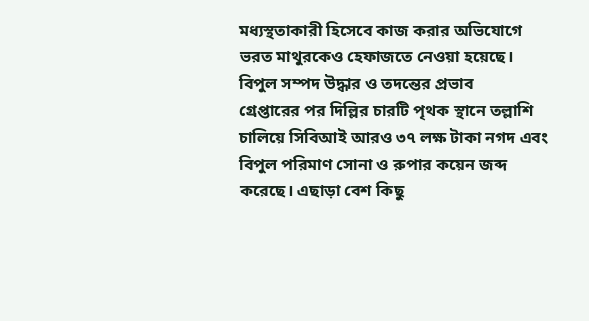মধ্যস্থতাকারী হিসেবে কাজ করার অভিযোগে ভরত মাথুরকেও হেফাজতে নেওয়া হয়েছে।
বিপুল সম্পদ উদ্ধার ও তদন্তের প্রভাব
গ্রেপ্তারের পর দিল্লির চারটি পৃথক স্থানে তল্লাশি চালিয়ে সিবিআই আরও ৩৭ লক্ষ টাকা নগদ এবং বিপুল পরিমাণ সোনা ও রুপার কয়েন জব্দ করেছে। এছাড়া বেশ কিছু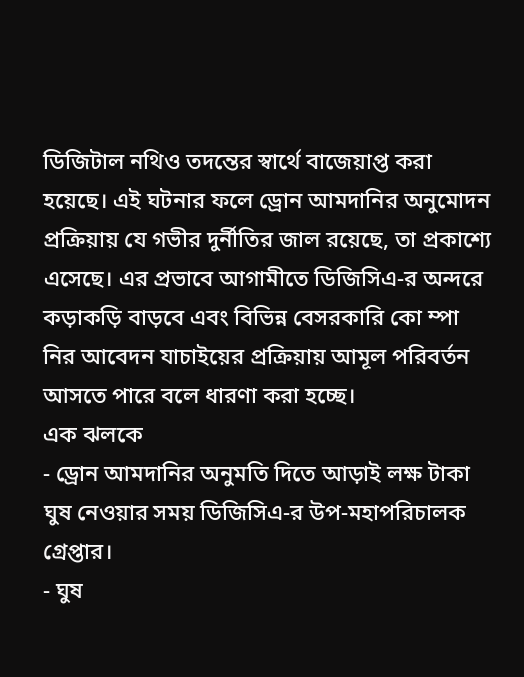ডিজিটাল নথিও তদন্তের স্বার্থে বাজেয়াপ্ত করা হয়েছে। এই ঘটনার ফলে ড্রোন আমদানির অনুমোদন প্রক্রিয়ায় যে গভীর দুর্নীতির জাল রয়েছে, তা প্রকাশ্যে এসেছে। এর প্রভাবে আগামীতে ডিজিসিএ-র অন্দরে কড়াকড়ি বাড়বে এবং বিভিন্ন বেসরকারি কো ম্পা নির আবেদন যাচাইয়ের প্রক্রিয়ায় আমূল পরিবর্তন আসতে পারে বলে ধারণা করা হচ্ছে।
এক ঝলকে
- ড্রোন আমদানির অনুমতি দিতে আড়াই লক্ষ টাকা ঘুষ নেওয়ার সময় ডিজিসিএ-র উপ-মহাপরিচালক গ্রেপ্তার।
- ঘুষ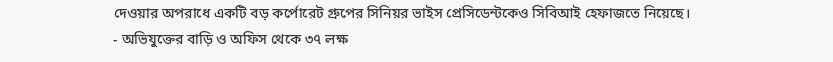দেওয়ার অপরাধে একটি বড় কর্পোরেট গ্রুপের সিনিয়র ভাইস প্রেসিডেন্টকেও সিবিআই হেফাজতে নিয়েছে।
- অভিযুক্তের বাড়ি ও অফিস থেকে ৩৭ লক্ষ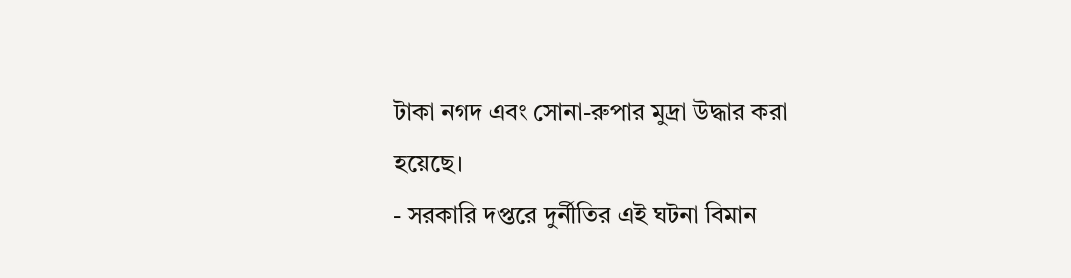টাকা নগদ এবং সোনা-রুপার মুদ্রা উদ্ধার করা হয়েছে।
- সরকারি দপ্তরে দুর্নীতির এই ঘটনা বিমান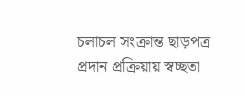চলাচল সংক্রান্ত ছাড়পত্র প্রদান প্রক্রিয়ায় স্বচ্ছতা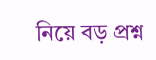নিয়ে বড় প্রশ্ন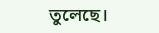তুলেছে।